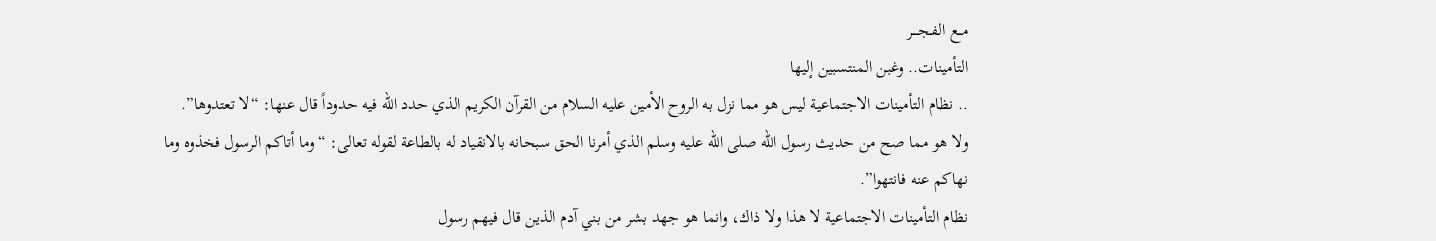مــع الفـجــــر
التأمينات.. وغبن المنتسبين إليها
.. نظام التأمينات الاجتماعية ليس هو مما نزل به الروح الأمين عليه السلام من القرآن الكريم الذي حدد الله فيه حدوداً قال عنها: “لا تعتدوها”.
ولا هو مما صح من حديث رسول الله صلى الله عليه وسلم الذي أمرنا الحق سبحانه بالانقياد له بالطاعة لقوله تعالى: “وما أتاكم الرسول فخذوه وما نهاكم عنه فانتهوا”.
نظام التأمينات الاجتماعية لا هذا ولا ذاك، وانما هو جهد بشر من بني آدم الذين قال فيهم رسول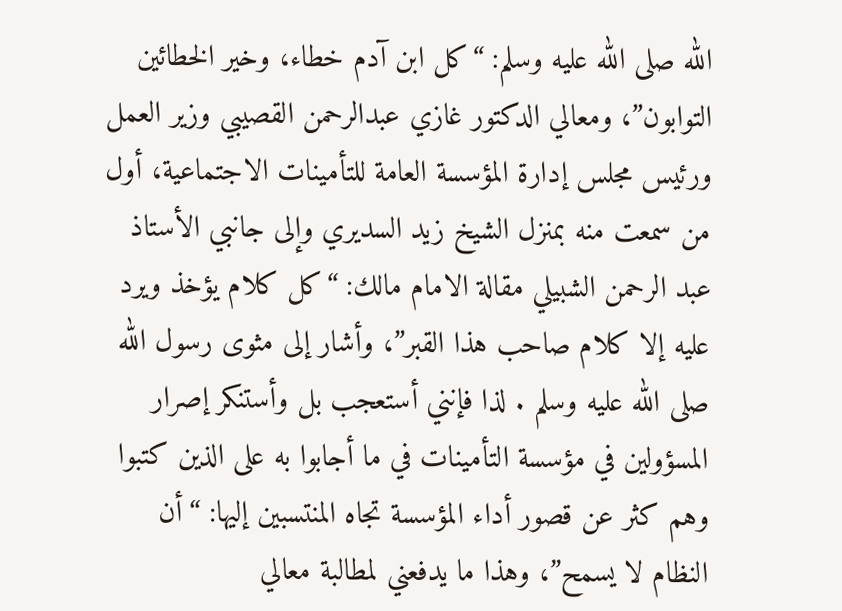الله صلى الله عليه وسلم: “كل ابن آدم خطاء، وخير الخطائين التوابون”، ومعالي الدكتور غازي عبدالرحمن القصيبي وزير العمل ورئيس مجلس إدارة المؤسسة العامة للتأمينات الاجتماعية، أول من سمعت منه بمنزل الشيخ زيد السديري وإلى جانبي الأستاذ عبد الرحمن الشبيلي مقالة الامام مالك: “كل كلام يؤخذ ويرد عليه إلا كلام صاحب هذا القبر”، وأشار إلى مثوى رسول الله صلى الله عليه وسلم . لذا فإنني أستعجب بل وأستنكر إصرار المسؤولين في مؤسسة التأمينات في ما أجابوا به على الذين كتبوا وهم كثر عن قصور أداء المؤسسة تجاه المنتسبين إليها: “أن النظام لا يسمح”، وهذا ما يدفعني لمطالبة معالي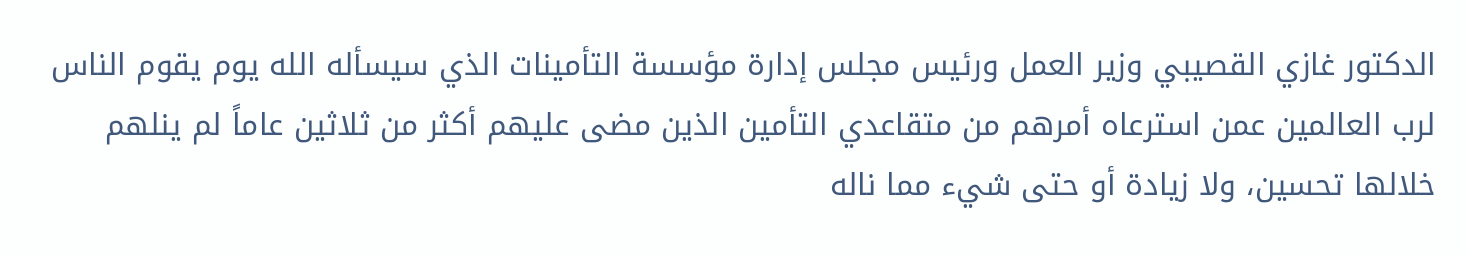الدكتور غازي القصيبي وزير العمل ورئيس مجلس إدارة مؤسسة التأمينات الذي سيسأله الله يوم يقوم الناس لرب العالمين عمن استرعاه أمرهم من متقاعدي التأمين الذين مضى عليهم أكثر من ثلاثين عاماً لم ينلهم خلالها تحسين، ولا زيادة أو حتى شيء مما ناله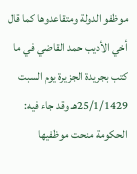موظفو الدولة ومتقاعدوها كما قال أخي الأديب حمد القاضي في ما كتب بجريدة الجزيرة يوم السبت 25/1/1429هـ وقد جاء فيه:
الحكومة منحت موظفيها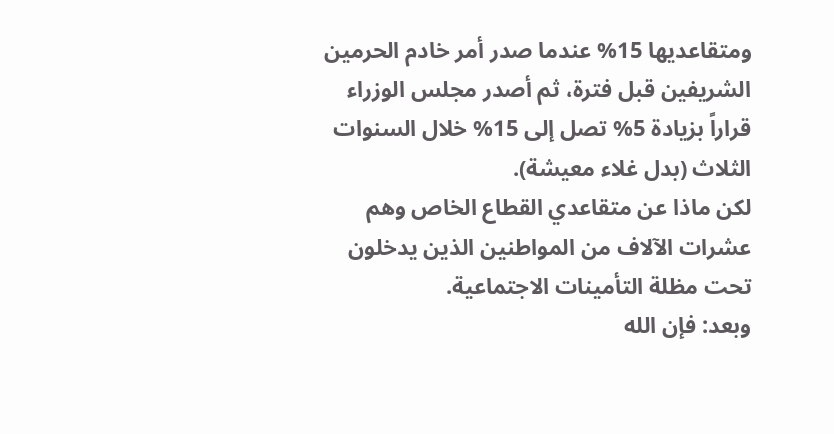ومتقاعديها 15% عندما صدر أمر خادم الحرمين الشريفين قبل فترة، ثم أصدر مجلس الوزراء قراراً بزيادة 5% تصل إلى 15% خلال السنوات الثلاث (بدل غلاء معيشة).
لكن ماذا عن متقاعدي القطاع الخاص وهم عشرات الآلاف من المواطنين الذين يدخلون تحت مظلة التأمينات الاجتماعية.
وبعد: فإن الله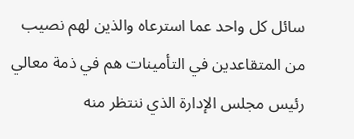سائل كل واحد عما استرعاه والذين لهم نصيب من المتقاعدين في التأمينات هم في ذمة معالي رئيس مجلس الإدارة الذي ننتظر منه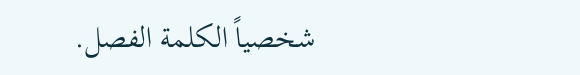شخصياً الكلمة الفصل.